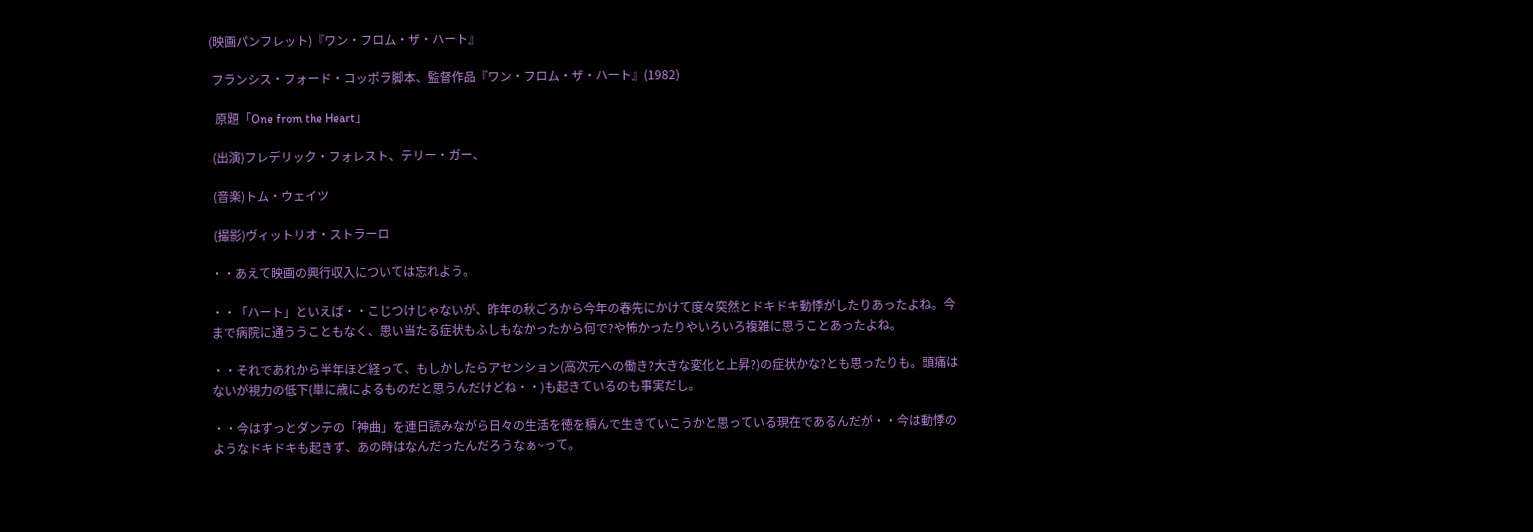(映画パンフレット)『ワン・フロム・ザ・ハート』

 フランシス・フォード・コッポラ脚本、監督作品『ワン・フロム・ザ・ハート』(1982)

  原題「One from the Heart」

 (出演)フレデリック・フォレスト、テリー・ガー、

 (音楽)トム・ウェイツ

 (撮影)ヴィットリオ・ストラーロ

・・あえて映画の興行収入については忘れよう。

・・「ハート」といえば・・こじつけじゃないが、昨年の秋ごろから今年の春先にかけて度々突然とドキドキ動悸がしたりあったよね。今まで病院に通ううこともなく、思い当たる症状もふしもなかったから何で?や怖かったりやいろいろ複雑に思うことあったよね。

・・それであれから半年ほど経って、もしかしたらアセンション(高次元への働き?大きな変化と上昇?)の症状かな?とも思ったりも。頭痛はないが視力の低下(単に歳によるものだと思うんだけどね・・)も起きているのも事実だし。

・・今はずっとダンテの「神曲」を連日読みながら日々の生活を徳を積んで生きていこうかと思っている現在であるんだが・・今は動悸のようなドキドキも起きず、あの時はなんだったんだろうなぁ~って。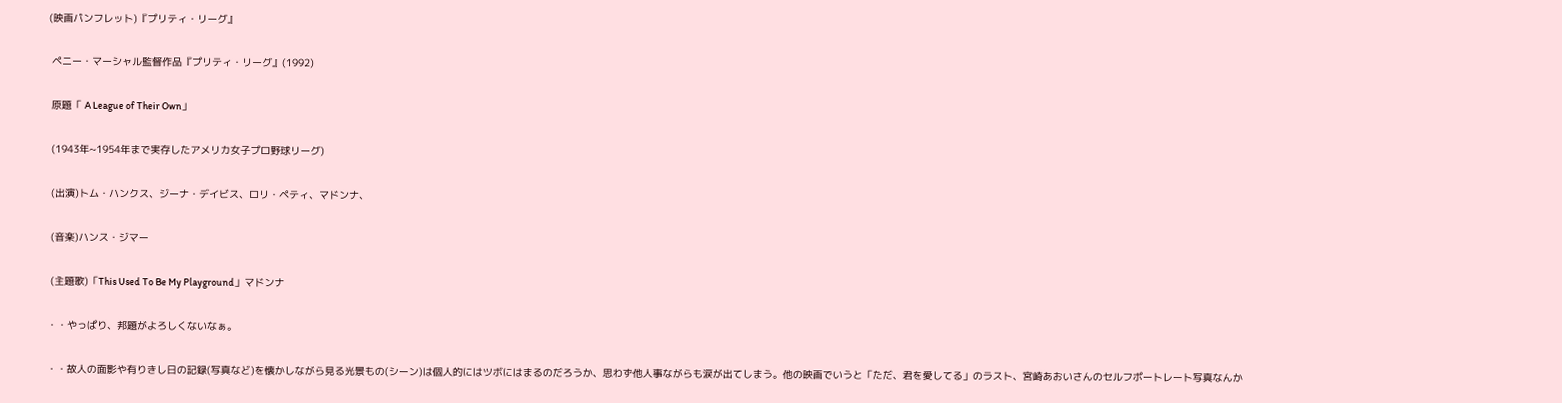(映画パンフレット)『プリティ・リーグ』

 ペニー・マーシャル監督作品『プリティ・リーグ』(1992)

 原題「 A League of Their Own」

 (1943年~1954年まで実存したアメリカ女子プロ野球リーグ)

 (出演)トム・ハンクス、ジーナ・デイビス、ロリ・ペティ、マドンナ、

 (音楽)ハンス・ジマー

 (主題歌)「This Used To Be My Playground」マドンナ

・・やっぱり、邦題がよろしくないなぁ。

・・故人の面影や有りきし日の記録(写真など)を懐かしながら見る光景もの(シーン)は個人的にはツボにはまるのだろうか、思わず他人事ながらも涙が出てしまう。他の映画でいうと「ただ、君を愛してる」のラスト、宮崎あおいさんのセルフポートレート写真なんか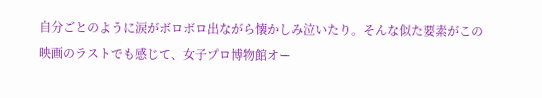自分ごとのように涙がボロボロ出ながら懐かしみ泣いたり。そんな似た要素がこの映画のラストでも感じて、女子プロ博物館オー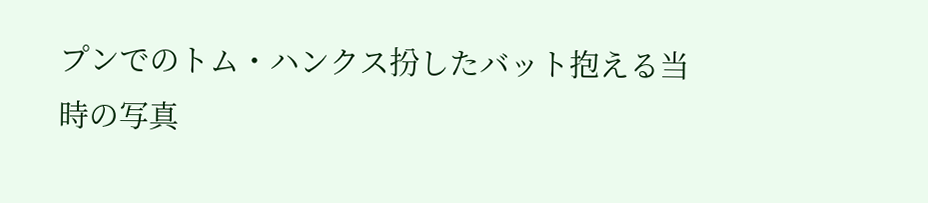プンでのトム・ハンクス扮したバット抱える当時の写真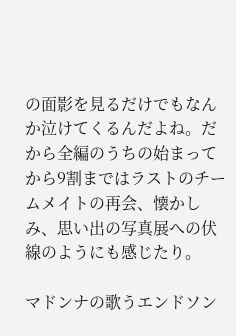の面影を見るだけでもなんか泣けてくるんだよね。だから全編のうちの始まってから9割まではラストのチームメイトの再会、懐かしみ、思い出の写真展への伏線のようにも感じたり。

マドンナの歌うエンドソン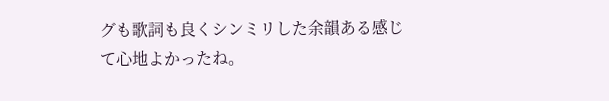グも歌詞も良くシンミリした余韻ある感じて心地よかったね。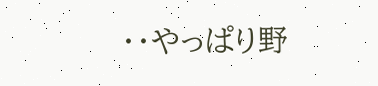・・やっぱり野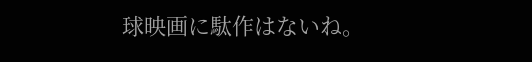球映画に駄作はないね。